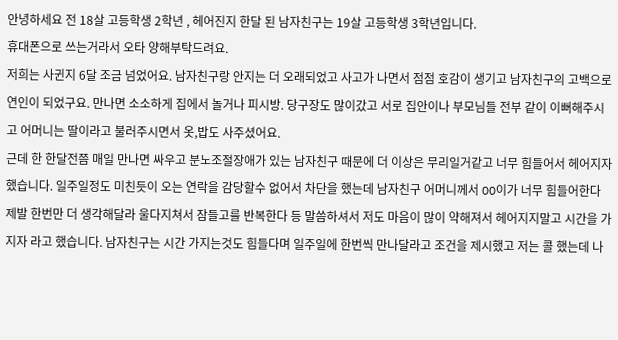안녕하세요 전 18살 고등학생 2학년 , 헤어진지 한달 된 남자친구는 19살 고등학생 3학년입니다.
휴대폰으로 쓰는거라서 오타 양해부탁드려요.
저희는 사귄지 6달 조금 넘었어요. 남자친구랑 안지는 더 오래되었고 사고가 나면서 점점 호감이 생기고 남자친구의 고백으로 연인이 되었구요. 만나면 소소하게 집에서 놀거나 피시방. 당구장도 많이갔고 서로 집안이나 부모님들 전부 같이 이뻐해주시고 어머니는 딸이라고 불러주시면서 옷,밥도 사주셨어요.
근데 한 한달전쯤 매일 만나면 싸우고 분노조절장애가 있는 남자친구 때문에 더 이상은 무리일거같고 너무 힘들어서 헤어지자했습니다. 일주일정도 미친듯이 오는 연락을 감당할수 없어서 차단을 했는데 남자친구 어머니께서 OO이가 너무 힘들어한다 제발 한번만 더 생각해달라 울다지쳐서 잠들고를 반복한다 등 말씀하셔서 저도 마음이 많이 약해져서 헤어지지말고 시간을 가지자 라고 했습니다. 남자친구는 시간 가지는것도 힘들다며 일주일에 한번씩 만나달라고 조건을 제시했고 저는 콜 했는데 나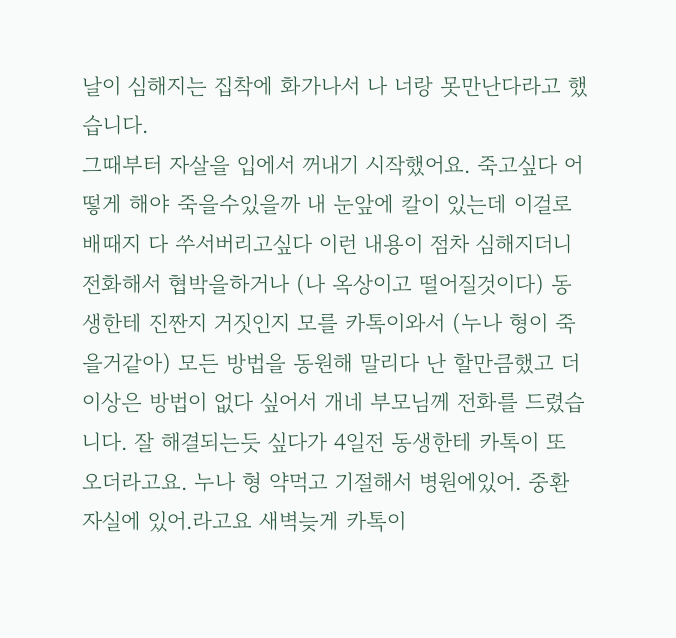날이 심해지는 집착에 화가나서 나 너랑 못만난다라고 했습니다.
그때부터 자살을 입에서 꺼내기 시작했어요. 죽고싶다 어떻게 해야 죽을수있을까 내 눈앞에 칼이 있는데 이걸로 배때지 다 쑤서버리고싶다 이런 내용이 점차 심해지더니 전화해서 협박을하거나 (나 옥상이고 떨어질것이다) 동생한테 진짠지 거짓인지 모를 카톡이와서 (누나 형이 죽을거같아) 모든 방법을 동원해 말리다 난 할만큼했고 더이상은 방법이 없다 싶어서 개네 부모님께 전화를 드렸습니다. 잘 해결되는듯 싶다가 4일전 동생한테 카톡이 또 오더라고요. 누나 형 약먹고 기절해서 병원에있어. 중환자실에 있어.라고요 새벽늦게 카톡이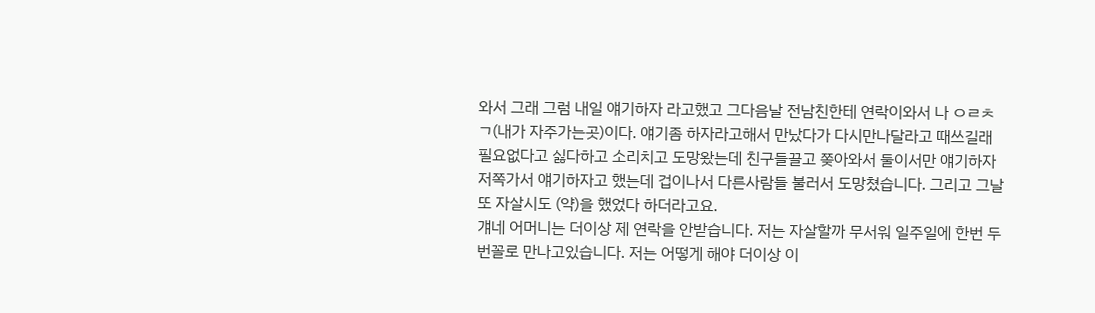와서 그래 그럼 내일 얘기하자 라고했고 그다음날 전남친한테 연락이와서 나 ㅇㄹㅊㄱ(내가 자주가는곳)이다. 얘기좀 하자라고해서 만났다가 다시만나달라고 때쓰길래 필요없다고 싫다하고 소리치고 도망왔는데 친구들끌고 쫒아와서 둘이서만 얘기하자 저쪽가서 얘기하자고 했는데 겁이나서 다른사람들 불러서 도망쳤습니다. 그리고 그날 또 자살시도 (약)을 했었다 하더라고요.
걔네 어머니는 더이상 제 연락을 안받습니다. 저는 자살할까 무서워 일주일에 한번 두번꼴로 만나고있습니다. 저는 어떻게 해야 더이상 이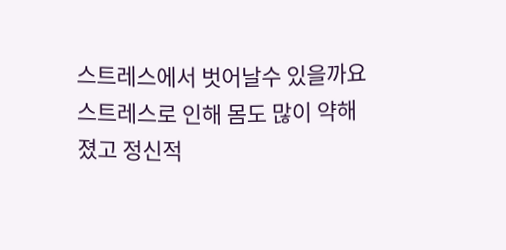스트레스에서 벗어날수 있을까요 스트레스로 인해 몸도 많이 약해졌고 정신적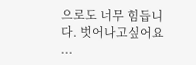으로도 너무 힘듭니다. 벗어나고싶어요 ...